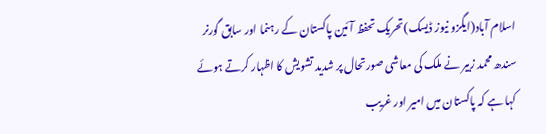اسلام آباد(ایگزو نیوز ڈیسک)تحریک تحفظ آئین پاکستان کے رہنما اور سابق گورنر سندھ محمد زبیر نے ملک کی معاشی صورتحال پر شدید تشویش کا اظہار کرتے ہوئے کہا ہے کہ پاکستان میں امیر اور غریب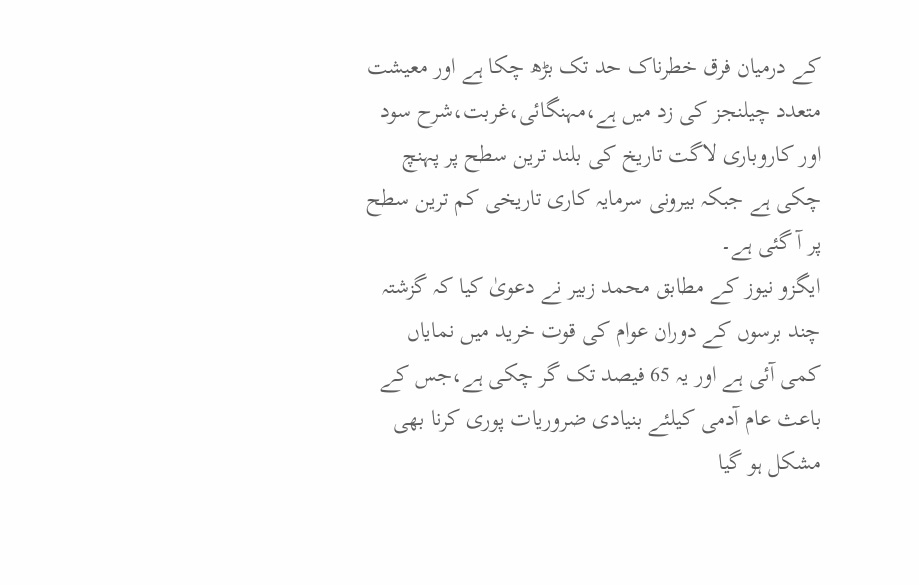کے درمیان فرق خطرناک حد تک بڑھ چکا ہے اور معیشت متعدد چیلنجز کی زد میں ہے،مہنگائی،غربت،شرح سود اور کاروباری لاگت تاریخ کی بلند ترین سطح پر پہنچ چکی ہے جبکہ بیرونی سرمایہ کاری تاریخی کم ترین سطح پر آ گئی ہے۔
ایگزو نیوز کے مطابق محمد زبیر نے دعویٰ کیا کہ گزشتہ چند برسوں کے دوران عوام کی قوت خرید میں نمایاں کمی آئی ہے اور یہ 65 فیصد تک گر چکی ہے،جس کے باعث عام آدمی کیلئے بنیادی ضروریات پوری کرنا بھی مشکل ہو گیا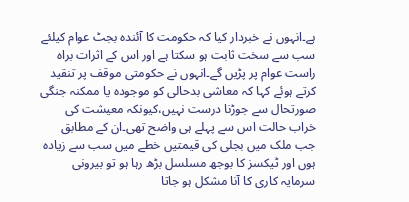ہے۔انہوں نے خبردار کیا کہ حکومت کا آئندہ بجٹ عوام کیلئے سب سے سخت ثابت ہو سکتا ہے اور اس کے اثرات براہ راست عوام پر پڑیں گے۔انہوں نے حکومتی موقف پر تنقید کرتے ہوئے کہا کہ معاشی بدحالی کو موجودہ یا ممکنہ جنگی صورتحال سے جوڑنا درست نہیں،کیونکہ معیشت کی خراب حالت اس سے پہلے ہی واضح تھی۔ان کے مطابق جب ملک میں بجلی کی قیمتیں خطے میں سب سے زیادہ ہوں اور ٹیکسز کا بوجھ مسلسل بڑھ رہا ہو تو بیرونی سرمایہ کاری کا آنا مشکل ہو جاتا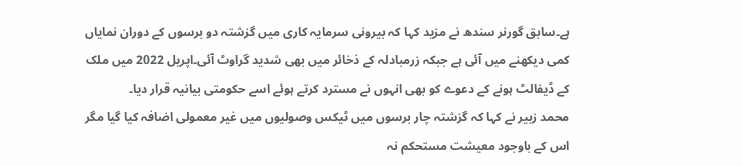ہے۔سابق گورنر سندھ نے مزید کہا کہ بیرونی سرمایہ کاری میں گزشتہ دو برسوں کے دوران نمایاں کمی دیکھنے میں آئی ہے جبکہ زرمبادلہ کے ذخائر میں بھی شدید گراوٹ آئی۔اپریل 2022 میں ملک کے ڈیفالٹ ہونے کے دعوے کو بھی انہوں نے مسترد کرتے ہوئے اسے حکومتی بیانیہ قرار دیا۔
محمد زبیر نے کہا کہ گزشتہ چار برسوں میں ٹیکس وصولیوں میں غیر معمولی اضافہ کیا گیا مگر اس کے باوجود معیشت مستحکم نہ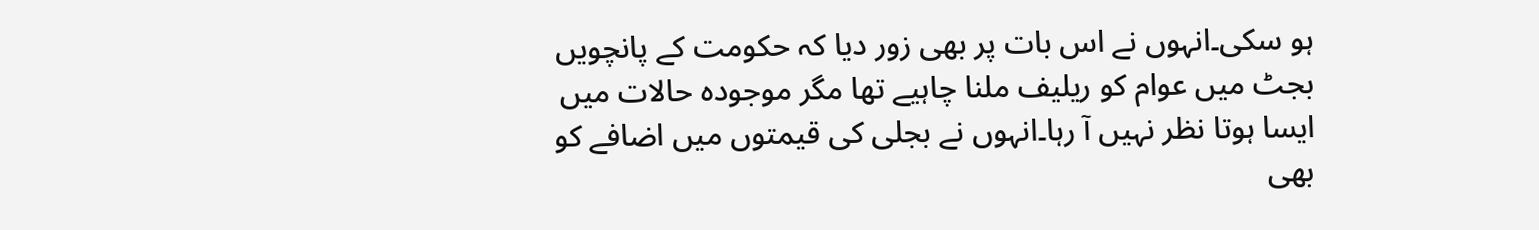ہو سکی۔انہوں نے اس بات پر بھی زور دیا کہ حکومت کے پانچویں بجٹ میں عوام کو ریلیف ملنا چاہیے تھا مگر موجودہ حالات میں ایسا ہوتا نظر نہیں آ رہا۔انہوں نے بجلی کی قیمتوں میں اضافے کو بھی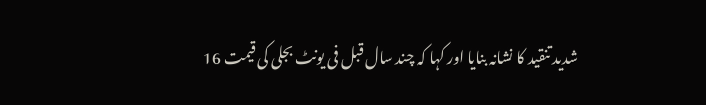شدید تنقید کا نشانہ بنایا اور کہا کہ چند سال قبل فی یونٹ بجلی کی قیمت 16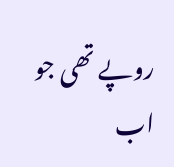روپے تھی جو اب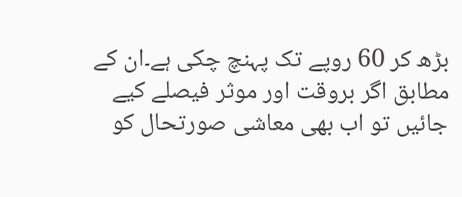بڑھ کر 60 روپے تک پہنچ چکی ہے۔ان کے مطابق اگر بروقت اور موثر فیصلے کیے جائیں تو اب بھی معاشی صورتحال کو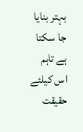بہتر بنایا جا سکتا ہے تاہم اس کیلئے حقیقت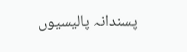پسندانہ پالیسیوں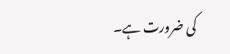کی ضرورت ہے۔